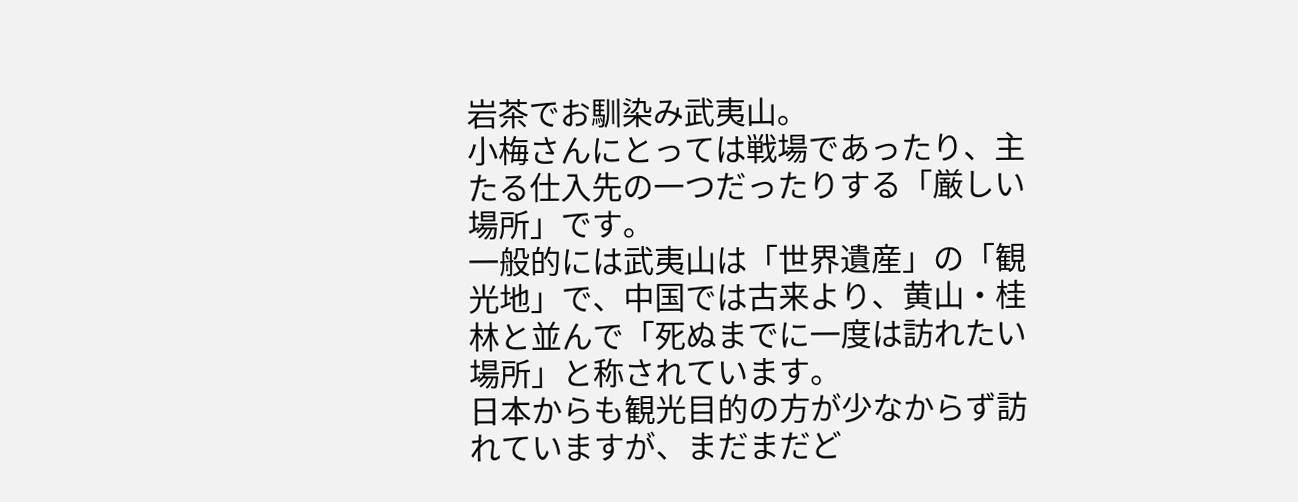岩茶でお馴染み武夷山。
小梅さんにとっては戦場であったり、主たる仕入先の一つだったりする「厳しい場所」です。
一般的には武夷山は「世界遺産」の「観光地」で、中国では古来より、黄山・桂林と並んで「死ぬまでに一度は訪れたい場所」と称されています。
日本からも観光目的の方が少なからず訪れていますが、まだまだど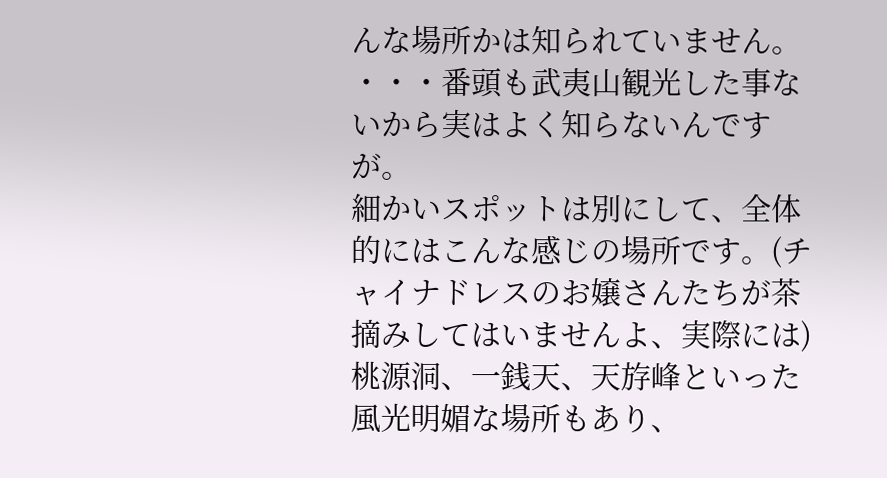んな場所かは知られていません。
・・・番頭も武夷山観光した事ないから実はよく知らないんですが。
細かいスポットは別にして、全体的にはこんな感じの場所です。(チャイナドレスのお嬢さんたちが茶摘みしてはいませんよ、実際には)
桃源洞、一銭天、天斿峰といった風光明媚な場所もあり、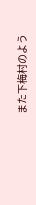また下梅村のよう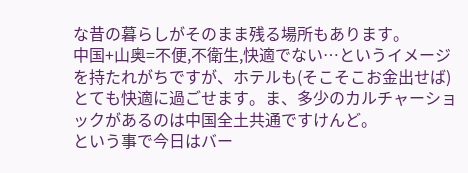な昔の暮らしがそのまま残る場所もあります。
中国+山奥=不便,不衛生,快適でない…というイメージを持たれがちですが、ホテルも(そこそこお金出せば)とても快適に過ごせます。ま、多少のカルチャーショックがあるのは中国全土共通ですけんど。
という事で今日はバー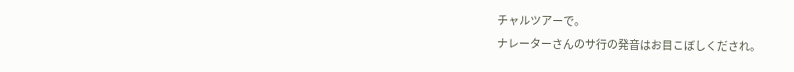チャルツアーで。
ナレーターさんのサ行の発音はお目こぼしくだされ。